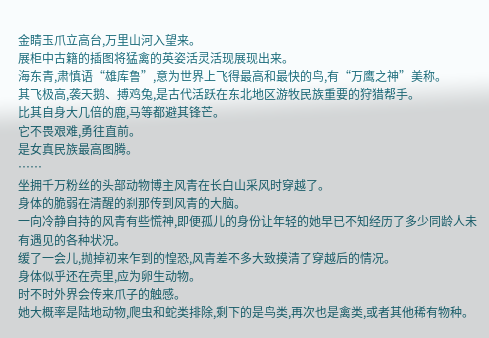金睛玉爪立高台,万里山河入望来。
展柜中古籍的插图将猛禽的英姿活灵活现展现出来。
海东青,肃慎语“雄库鲁”,意为世界上飞得最高和最快的鸟,有“万鹰之神”美称。
其飞极高,袭天鹅、搏鸡兔,是古代活跃在东北地区游牧民族重要的狩猎帮手。
比其自身大几倍的鹿,马等都避其锋芒。
它不畏艰难,勇往直前。
是女真民族最高图腾。
……
坐拥千万粉丝的头部动物博主风青在长白山采风时穿越了。
身体的脆弱在清醒的刹那传到风青的大脑。
一向冷静自持的风青有些慌神,即便孤儿的身份让年轻的她早已不知经历了多少同龄人未有遇见的各种状况。
缓了一会儿,抛掉初来乍到的惶恐,风青差不多大致摸清了穿越后的情况。
身体似乎还在壳里,应为卵生动物。
时不时外界会传来爪子的触感。
她大概率是陆地动物,爬虫和蛇类排除,剩下的是鸟类,再次也是禽类,或者其他稀有物种。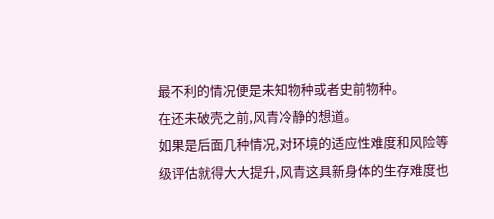最不利的情况便是未知物种或者史前物种。
在还未破壳之前,风青冷静的想道。
如果是后面几种情况,对环境的适应性难度和风险等级评估就得大大提升,风青这具新身体的生存难度也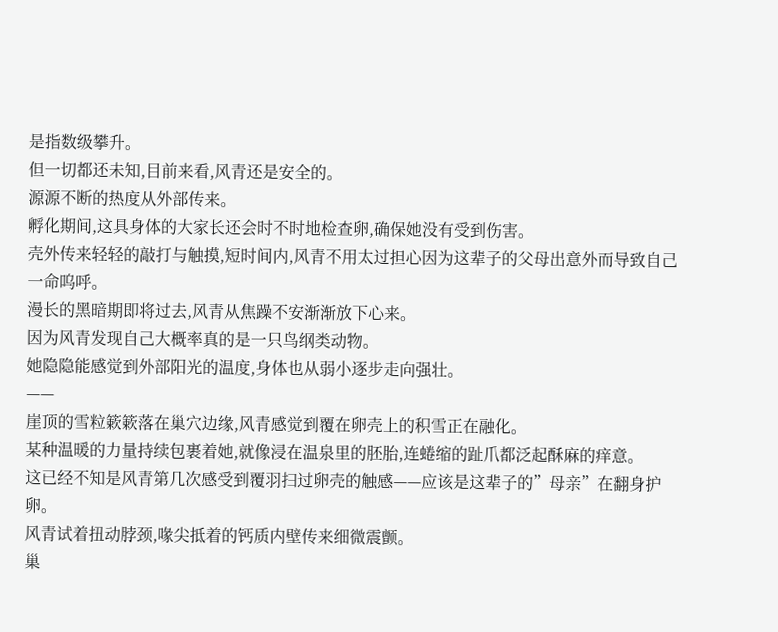是指数级攀升。
但一切都还未知,目前来看,风青还是安全的。
源源不断的热度从外部传来。
孵化期间,这具身体的大家长还会时不时地检查卵,确保她没有受到伤害。
壳外传来轻轻的敲打与触摸,短时间内,风青不用太过担心因为这辈子的父母出意外而导致自己一命呜呼。
漫长的黑暗期即将过去,风青从焦躁不安渐渐放下心来。
因为风青发现自己大概率真的是一只鸟纲类动物。
她隐隐能感觉到外部阳光的温度,身体也从弱小逐步走向强壮。
——
崖顶的雪粒簌簌落在巢穴边缘,风青感觉到覆在卵壳上的积雪正在融化。
某种温暖的力量持续包裹着她,就像浸在温泉里的胚胎,连蜷缩的趾爪都泛起酥麻的痒意。
这已经不知是风青第几次感受到覆羽扫过卵壳的触感——应该是这辈子的”母亲”在翻身护卵。
风青试着扭动脖颈,喙尖抵着的钙质内壁传来细微震颤。
巢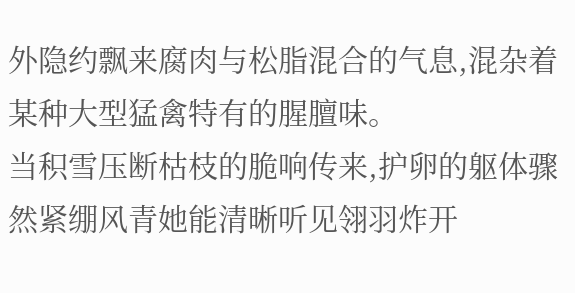外隐约飘来腐肉与松脂混合的气息,混杂着某种大型猛禽特有的腥膻味。
当积雪压断枯枝的脆响传来,护卵的躯体骤然紧绷风青她能清晰听见翎羽炸开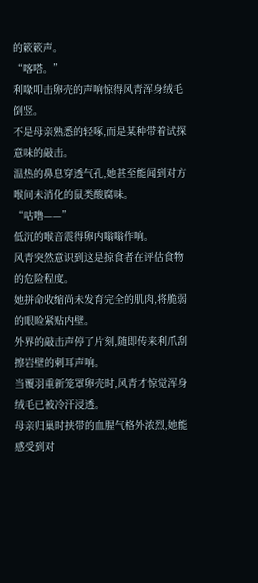的簌簌声。
“喀嗒。”
利喙叩击卵壳的声响惊得风青浑身绒毛倒竖。
不是母亲熟悉的轻啄,而是某种带着试探意味的敲击。
温热的鼻息穿透气孔,她甚至能闻到对方喉间未消化的鼠类酸腐味。
“咕噜——”
低沉的喉音震得卵内嗡嗡作响。
风青突然意识到这是掠食者在评估食物的危险程度。
她拼命收缩尚未发育完全的肌肉,将脆弱的眼睑紧贴内壁。
外界的敲击声停了片刻,随即传来利爪刮擦岩壁的刺耳声响。
当覆羽重新笼罩卵壳时,风青才惊觉浑身绒毛已被冷汗浸透。
母亲归巢时挟带的血腥气格外浓烈,她能感受到对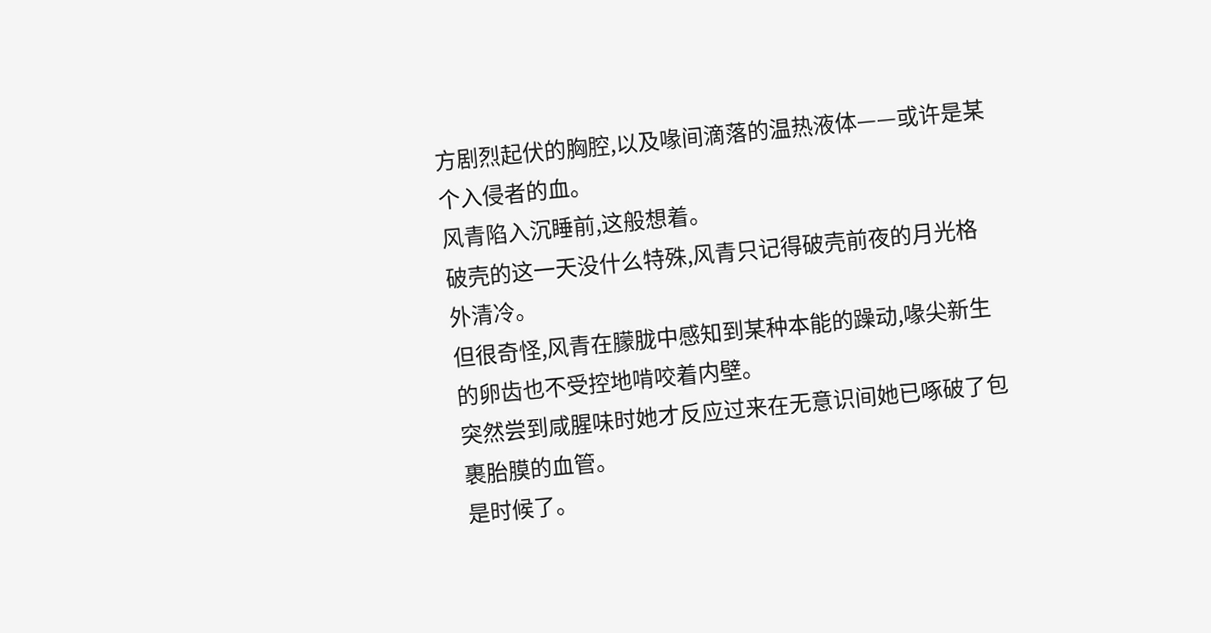方剧烈起伏的胸腔,以及喙间滴落的温热液体——或许是某个入侵者的血。
风青陷入沉睡前,这般想着。
破壳的这一天没什么特殊,风青只记得破壳前夜的月光格外清冷。
但很奇怪,风青在朦胧中感知到某种本能的躁动,喙尖新生的卵齿也不受控地啃咬着内壁。
突然尝到咸腥味时她才反应过来在无意识间她已啄破了包裹胎膜的血管。
是时候了。